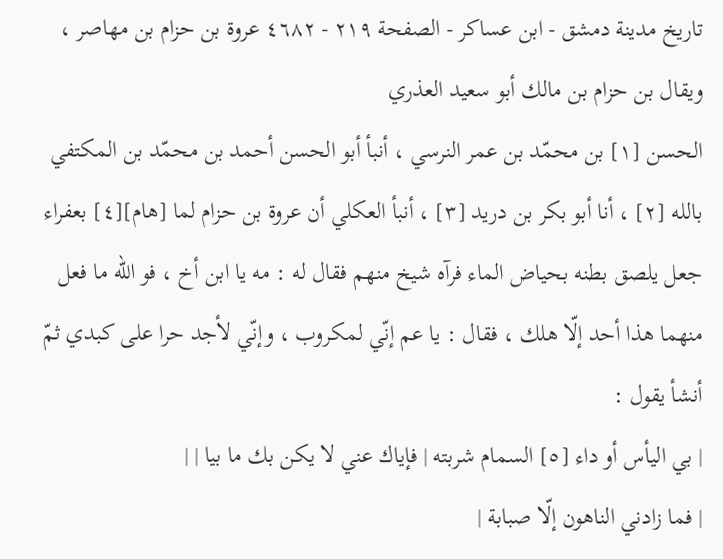تاريخ مدينة دمشق - ابن عساكر - الصفحة ٢١٩ - ٤٦٨٢ عروة بن حزام بن مهاصر ، ويقال بن حزام بن مالك أبو سعيد العذري
الحسن [١] بن محمّد بن عمر النرسي ، أنبأ أبو الحسن أحمد بن محمّد بن المكتفي بالله [٢] ، أنا أبو بكر بن دريد [٣] ، أنبأ العكلي أن عروة بن حزام لما [هام][٤] بعفراء جعل يلصق بطنه بحياض الماء فرآه شيخ منهم فقال له : مه يا ابن أخ ، فو الله ما فعل منهما هذا أحد إلّا هلك ، فقال : يا عم إنّي لمكروب ، وإنّي لأجد حرا على كبدي ثمّ أنشأ يقول :
| بي اليأس أو داء [٥] السمام شربته | فإياك عني لا يكن بك ما بيا | |
| فما زادني الناهون إلّا صبابة |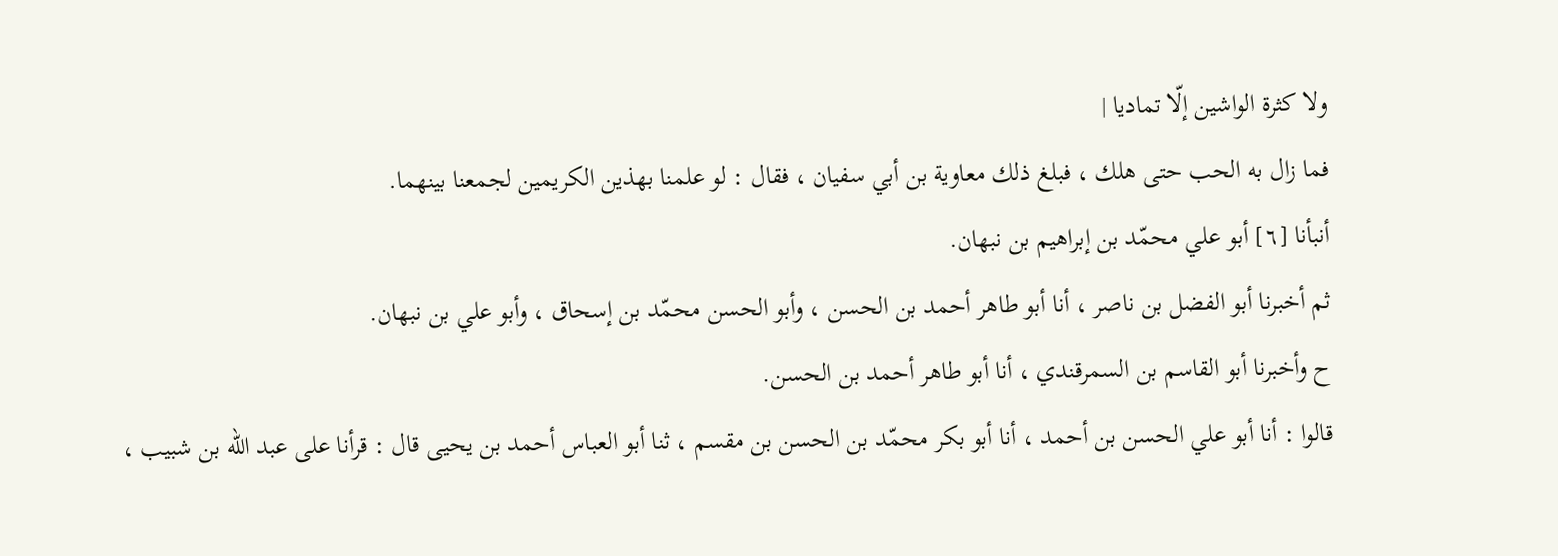ولا كثرة الواشين إلّا تماديا |
فما زال به الحب حتى هلك ، فبلغ ذلك معاوية بن أبي سفيان ، فقال : لو علمنا بهذين الكريمين لجمعنا بينهما.
أنبأنا [٦] أبو علي محمّد بن إبراهيم بن نبهان.
ثم أخبرنا أبو الفضل بن ناصر ، أنا أبو طاهر أحمد بن الحسن ، وأبو الحسن محمّد بن إسحاق ، وأبو علي بن نبهان.
ح وأخبرنا أبو القاسم بن السمرقندي ، أنا أبو طاهر أحمد بن الحسن.
قالوا : أنا أبو علي الحسن بن أحمد ، أنا أبو بكر محمّد بن الحسن بن مقسم ، ثنا أبو العباس أحمد بن يحيى قال : قرأنا على عبد الله بن شبيب ،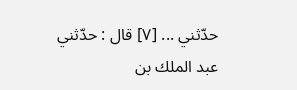حدّثني ... [٧] قال : حدّثني عبد الملك بن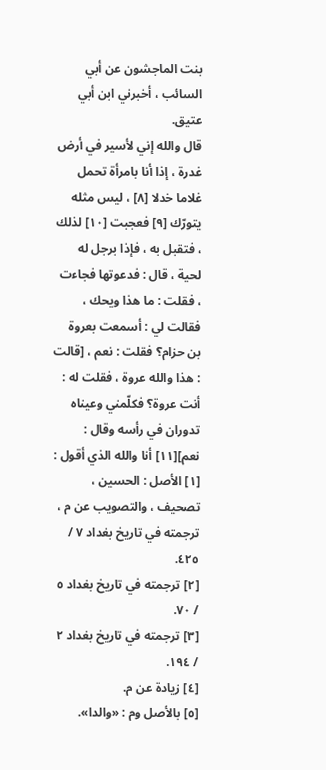بنت الماجشون عن أبي السائب ، أخبرني ابن أبي عتيق.
قال والله إني لأسير في أرض غدرة ، إذا أنا بامرأة تحمل غلاما خدلا [٨] ، ليس مثله يتورّك [٩] فعجبت [١٠] لذلك ، فتقبل به ، فإذا برجل له لحية ، قال : فدعوتها فجاءت ، فقلت : ما هذا ويحك ، فقالت لي : أسمعت بعروة بن حزام؟ فقلت : نعم ، [قالت : هذا والله عروة ، فقلت له : أنت عروة؟ فكلّمني وعيناه تدوران في رأسه وقال : نعم][١١] أنا والله الذي أقول :
[١] الأصل : الحسين ، تصحيف ، والتصويب عن م ، ترجمته في تاريخ بغداد ٧ / ٤٢٥.
[٢] ترجمته في تاريخ بغداد ٥ / ٧٠.
[٣] ترجمته في تاريخ بغداد ٢ / ١٩٤.
[٤] زيادة عن م.
[٥] بالأصل وم : «والدا».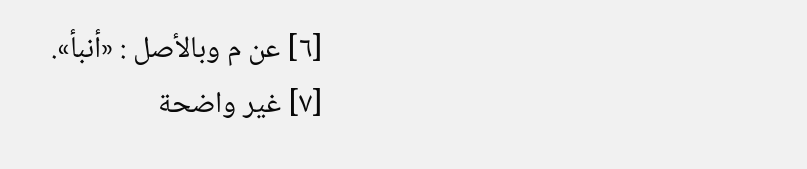[٦] عن م وبالأصل : «أنبأ».
[٧] غير واضحة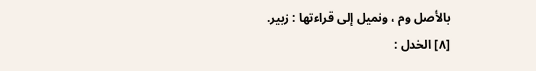بالأصل وم ، ونميل إلى قراءتها : زبير.
[٨] الخدل :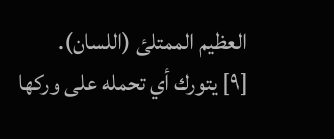العظيم الممتلئ (اللسان).
[٩] يتورك أي تحمله على وركها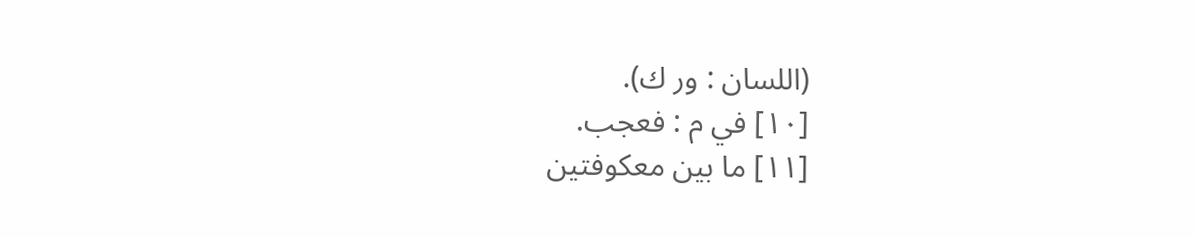(اللسان : ور ك).
[١٠] في م : فعجب.
[١١] ما بين معكوفتين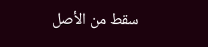سقط من الأصل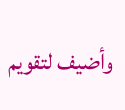وأضيف لتقويم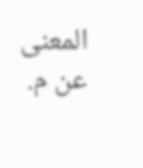المعنى عن م.